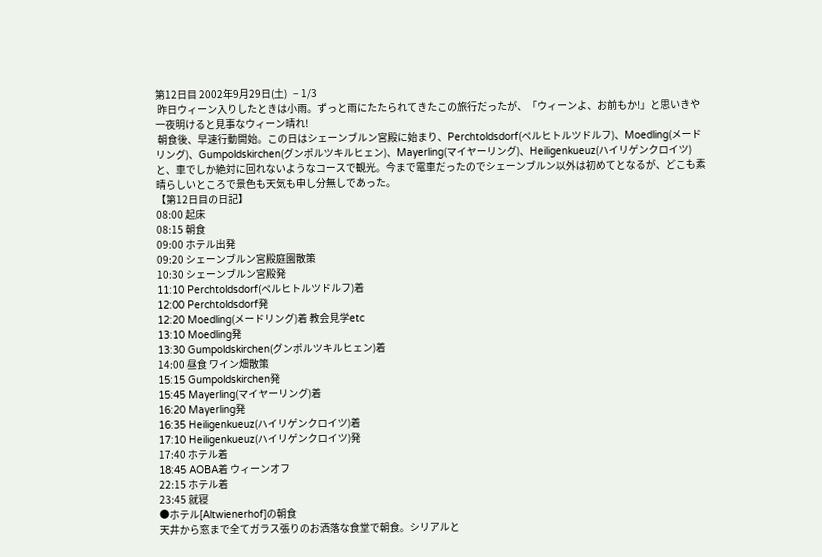第12日目 2002年9月29日(土)   − 1/3
 昨日ウィーン入りしたときは小雨。ずっと雨にたたられてきたこの旅行だったが、「ウィーンよ、お前もか!」と思いきや一夜明けると見事なウィーン晴れ!
 朝食後、早速行動開始。この日はシェーンブルン宮殿に始まり、Perchtoldsdorf(ペルヒトルツドルフ)、Moedling(メードリング)、Gumpoldskirchen(グンポルツキルヒェン)、Mayerling(マイヤーリング)、Heiligenkueuz(ハイリゲンクロイツ)と、車でしか絶対に回れないようなコースで観光。今まで電車だったのでシェーンブルン以外は初めてとなるが、どこも素晴らしいところで景色も天気も申し分無しであった。
【第12日目の日記】
08:00 起床
08:15 朝食
09:00 ホテル出発
09:20 シェーンブルン宮殿庭園散策
10:30 シェーンブルン宮殿発
11:10 Perchtoldsdorf(ペルヒトルツドルフ)着
12:00 Perchtoldsdorf発
12:20 Moedling(メードリング)着 教会見学etc
13:10 Moedling発
13:30 Gumpoldskirchen(グンポルツキルヒェン)着
14:00 昼食 ワイン畑散策
15:15 Gumpoldskirchen発
15:45 Mayerling(マイヤーリング)着
16:20 Mayerling発
16:35 Heiligenkueuz(ハイリゲンクロイツ)着
17:10 Heiligenkueuz(ハイリゲンクロイツ)発
17:40 ホテル着
18:45 AOBA着 ウィーンオフ
22:15 ホテル着
23:45 就寝
●ホテル[Altwienerhof]の朝食
天井から窓まで全てガラス張りのお洒落な食堂で朝食。シリアルと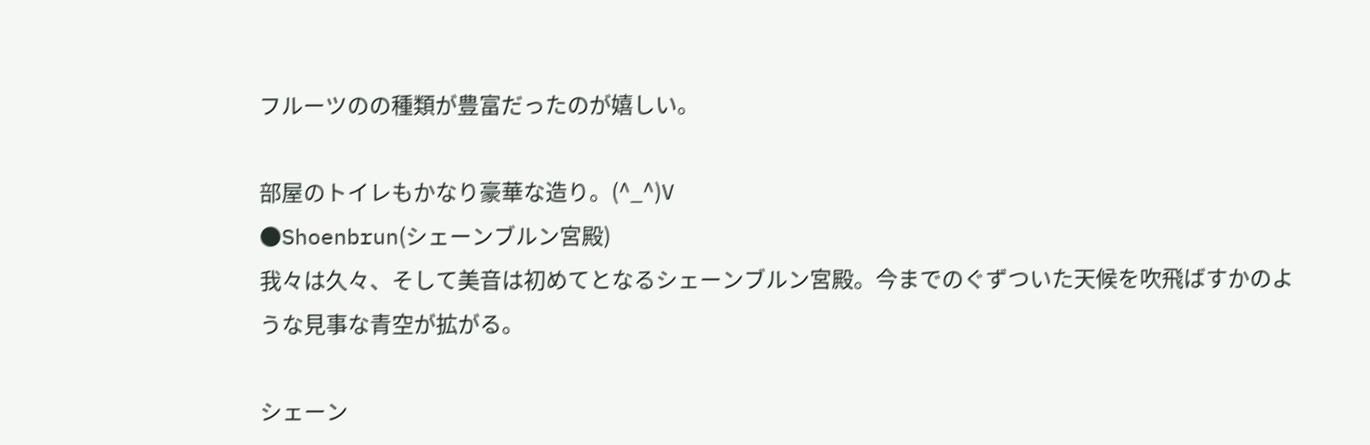フルーツのの種類が豊富だったのが嬉しい。

部屋のトイレもかなり豪華な造り。(^_^)V
●Shoenbrun(シェーンブルン宮殿)
我々は久々、そして美音は初めてとなるシェーンブルン宮殿。今までのぐずついた天候を吹飛ばすかのような見事な青空が拡がる。

シェーン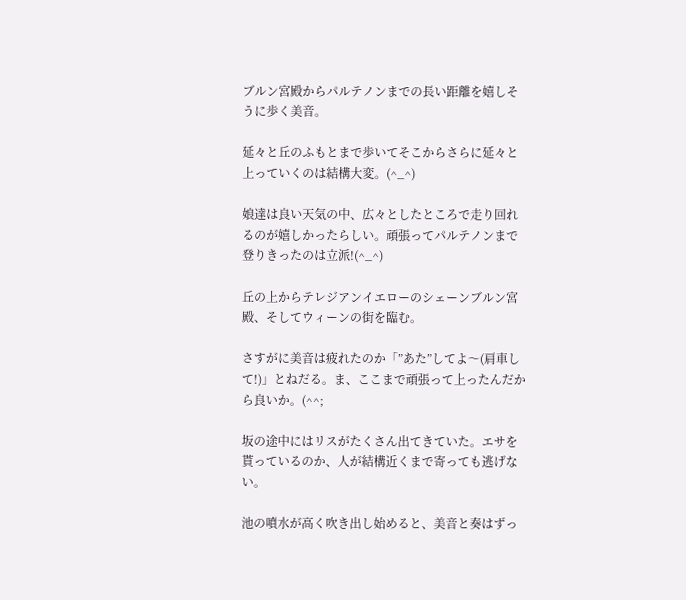ブルン宮殿からパルテノンまでの長い距離を嬉しそうに歩く美音。

延々と丘のふもとまで歩いてそこからさらに延々と上っていくのは結構大変。(^_^)

娘達は良い天気の中、広々としたところで走り回れるのが嬉しかったらしい。頑張ってパルテノンまで登りきったのは立派!(^_^)

丘の上からテレジアンイエローのシェーンブルン宮殿、そしてウィーンの街を臨む。

さすがに美音は疲れたのか「”あた”してよ〜(肩車して!)」とねだる。ま、ここまで頑張って上ったんだから良いか。(^^;

坂の途中にはリスがたくさん出てきていた。エサを貰っているのか、人が結構近くまで寄っても逃げない。

池の噴水が高く吹き出し始めると、美音と奏はずっ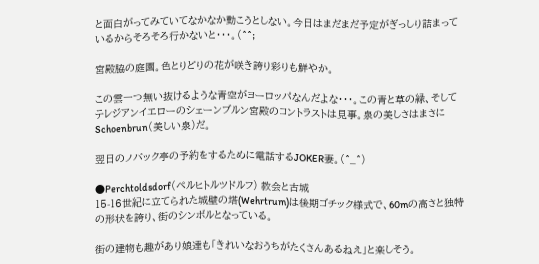と面白がってみていてなかなか動こうとしない。今日はまだまだ予定がぎっしり詰まっているからそろそろ行かないと・・・。(^^;

宮殿脇の庭園。色とりどりの花が咲き誇り彩りも鮮やか。

この雲一つ無い抜けるような青空がヨーロッパなんだよな・・・。この青と草の緑、そしてテレジアンイエローのシェーンブルン宮殿のコントラストは見事。泉の美しさはまさにSchoenbrun(美しい泉)だ。

翌日のノバック亭の予約をするために電話するJOKER妻。(^_^)

●Perchtoldsdorf(ペルヒトルツドルフ) 教会と古城
15-16世紀に立てられた城壁の塔(Wehrtrum)は後期ゴチック様式で、60mの高さと独特の形状を誇り、街のシンボルとなっている。

街の建物も趣があり娘達も「きれいなおうちがたくさんあるねえ」と楽しそう。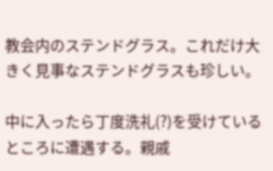教会内のステンドグラス。これだけ大きく見事なステンドグラスも珍しい。

中に入ったら丁度洗礼(?)を受けているところに遭遇する。親戚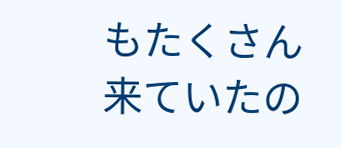もたくさん来ていたの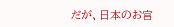だが、日本のお宮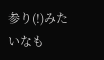参り(!)みたいなも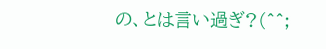の、とは言い過ぎ?(^^;